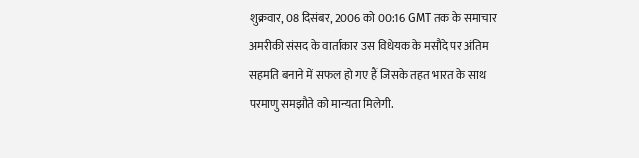शुक्रवार, 08 दिसंबर, 2006 को 00:16 GMT तक के समाचार
अमरीकी संसद के वार्ताकार उस विधेयक के मसौदे पर अंतिम सहमति बनाने में सफल हो गए हैं जिसके तहत भारत के साथ परमाणु समझौते को मान्यता मिलेगी.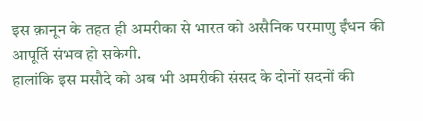इस क़ानून के तहत ही अमरीका से भारत को असैनिक परमाणु ईंधन की आपूर्ति संभव हो सकेगी.
हालांकि इस मसौदे को अब भी अमरीकी संसद के दोनों सदनों की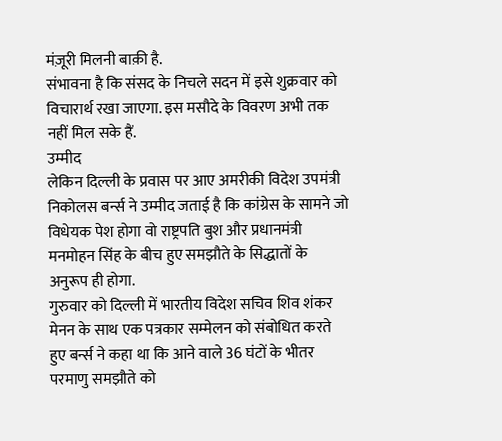मंज़ूरी मिलनी बाक़ी है.
संभावना है कि संसद के निचले सदन में इसे शुक्रवार को विचारार्थ रखा जाएगा. इस मसौदे के विवरण अभी तक नहीं मिल सके हैं.
उम्मीद
लेकिन दिल्ली के प्रवास पर आए अमरीकी विदेश उपमंत्री निकोलस बर्न्स ने उम्मीद जताई है कि कांग्रेस के सामने जो विधेयक पेश होगा वो राष्ट्रपति बुश और प्रधानमंत्री मनमोहन सिंह के बीच हुए समझौते के सिद्धातों के अनुरूप ही होगा.
गुरुवार को दिल्ली में भारतीय विदेश सचिव शिव शंकर मेनन के साथ एक पत्रकार सम्मेलन को संबोधित करते हुए बर्न्स ने कहा था कि आने वाले 36 घंटों के भीतर परमाणु समझौते को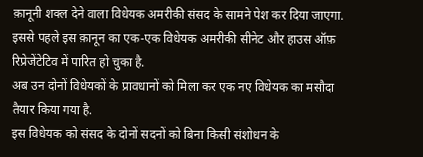क़ानूनी शक्ल देने वाला विधेयक अमरीकी संसद के सामने पेश कर दिया जाएगा.
इससे पहले इस क़ानून का एक-एक विधेयक अमरीकी सीनेट और हाउस ऑफ़ रिप्रेजेंटेटिव में पारित हो चुका है.
अब उन दोनों विधेयकों के प्रावधानों को मिला कर एक नए विधेयक का मसौदा तैयार किया गया है.
इस विधेयक को संसद के दोनों सदनों को बिना किसी संशोधन के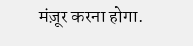मंज़ूर करना होगा.